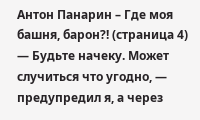Антон Панарин – Где моя башня, барон?! (страница 4)
— Будьте начеку. Может случиться что угодно, — предупредил я, а через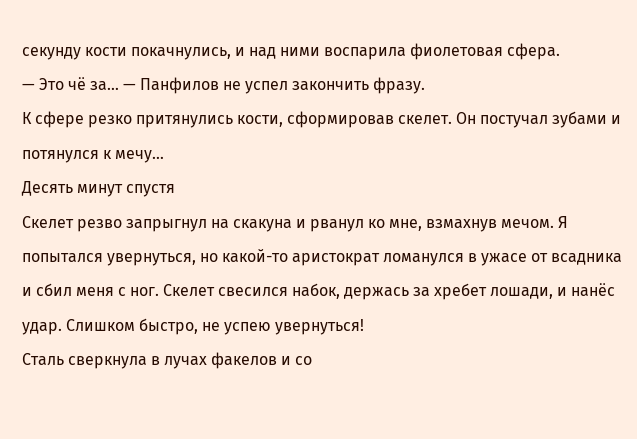секунду кости покачнулись, и над ними воспарила фиолетовая сфера.
— Это чё за… — Панфилов не успел закончить фразу.
К сфере резко притянулись кости, сформировав скелет. Он постучал зубами и потянулся к мечу…
Десять минут спустя
Скелет резво запрыгнул на скакуна и рванул ко мне, взмахнув мечом. Я попытался увернуться, но какой-то аристократ ломанулся в ужасе от всадника и сбил меня с ног. Скелет свесился набок, держась за хребет лошади, и нанёс удар. Слишком быстро, не успею увернуться!
Сталь сверкнула в лучах факелов и со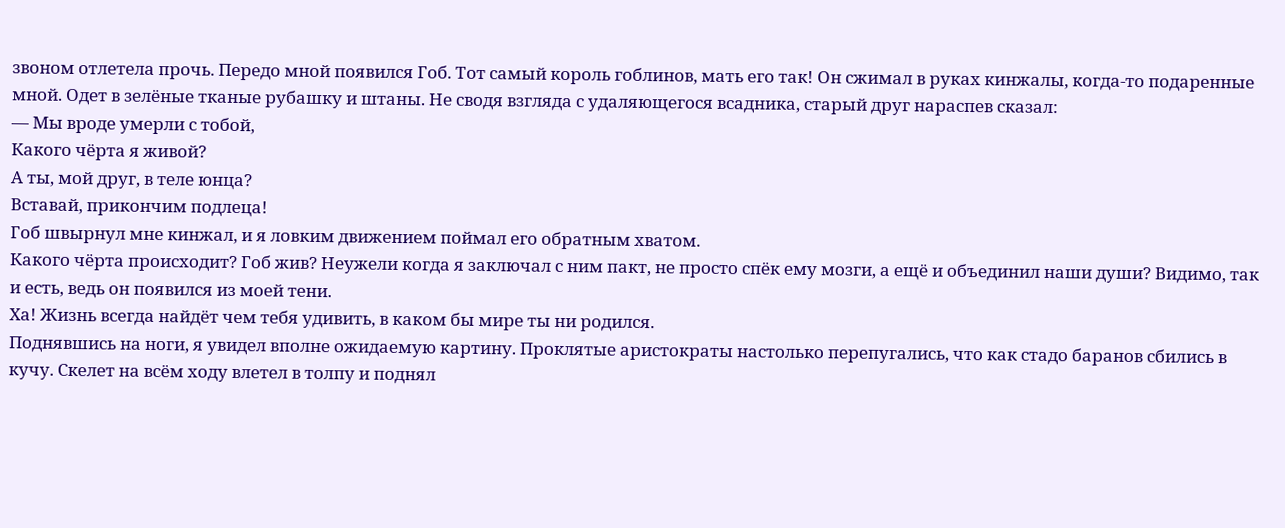звоном отлетела прочь. Передо мной появился Гоб. Тот самый король гоблинов, мать его так! Он сжимал в руках кинжалы, когда-то подаренные мной. Одет в зелёные тканые рубашку и штаны. Не сводя взгляда с удаляющегося всадника, старый друг нараспев сказал:
— Мы вроде умерли с тобой,
Какого чёрта я живой?
А ты, мой друг, в теле юнца?
Вставай, прикончим подлеца!
Гоб швырнул мне кинжал, и я ловким движением поймал его обратным хватом.
Какого чёрта происходит? Гоб жив? Неужели когда я заключал с ним пакт, не просто спёк ему мозги, а ещё и объединил наши души? Видимо, так и есть, ведь он появился из моей тени.
Ха! Жизнь всегда найдёт чем тебя удивить, в каком бы мире ты ни родился.
Поднявшись на ноги, я увидел вполне ожидаемую картину. Проклятые аристократы настолько перепугались, что как стадо баранов сбились в кучу. Скелет на всём ходу влетел в толпу и поднял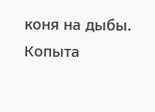коня на дыбы. Копыта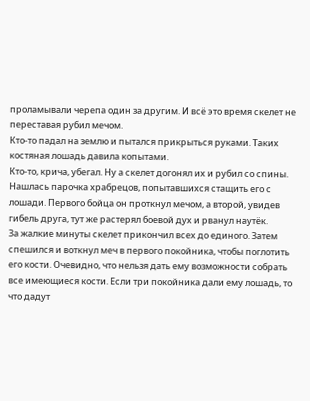проламывали черепа один за другим. И всё это время скелет не переставая рубил мечом.
Кто-то падал на землю и пытался прикрыться руками. Таких костяная лошадь давила копытами.
Кто-то, крича, убегал. Ну а скелет догонял их и рубил со спины.
Нашлась парочка храбрецов, попытавшихся стащить его с лошади. Первого бойца он проткнул мечом, а второй, увидев гибель друга, тут же растерял боевой дух и рванул наутёк.
За жалкие минуты скелет прикончил всех до единого. Затем спешился и воткнул меч в первого покойника, чтобы поглотить его кости. Очевидно, что нельзя дать ему возможности собрать все имеющиеся кости. Если три покойника дали ему лошадь, то что дадут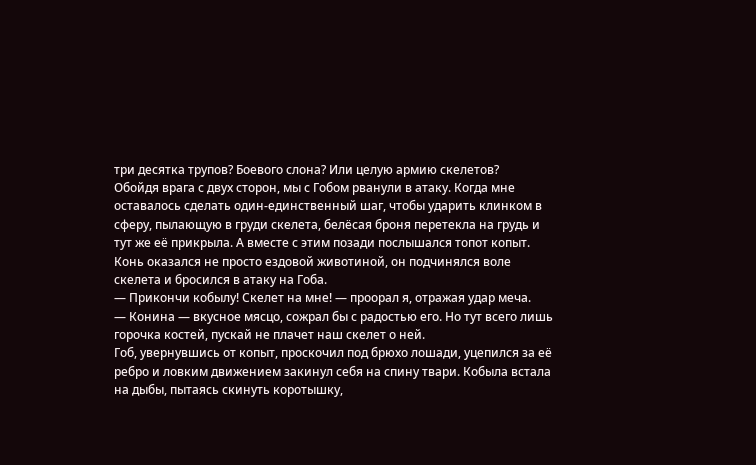три десятка трупов? Боевого слона? Или целую армию скелетов?
Обойдя врага с двух сторон, мы с Гобом рванули в атаку. Когда мне оставалось сделать один-единственный шаг, чтобы ударить клинком в сферу, пылающую в груди скелета, белёсая броня перетекла на грудь и тут же её прикрыла. А вместе с этим позади послышался топот копыт.
Конь оказался не просто ездовой животиной, он подчинялся воле скелета и бросился в атаку на Гоба.
— Прикончи кобылу! Скелет на мне! — проорал я, отражая удар меча.
— Конина — вкусное мясцо, сожрал бы с радостью его. Но тут всего лишь горочка костей, пускай не плачет наш скелет о ней.
Гоб, увернувшись от копыт, проскочил под брюхо лошади, уцепился за её ребро и ловким движением закинул себя на спину твари. Кобыла встала на дыбы, пытаясь скинуть коротышку,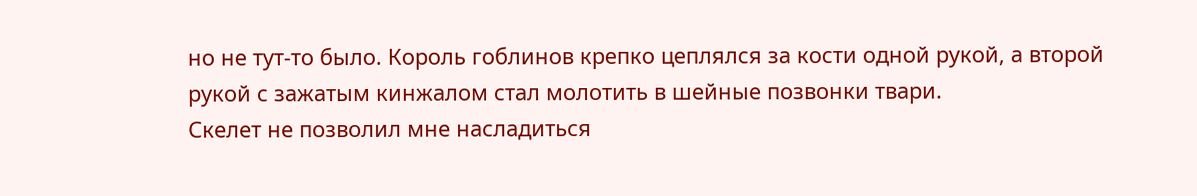но не тут-то было. Король гоблинов крепко цеплялся за кости одной рукой, а второй рукой с зажатым кинжалом стал молотить в шейные позвонки твари.
Скелет не позволил мне насладиться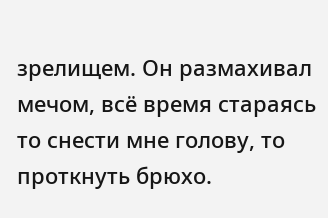зрелищем. Он размахивал мечом, всё время стараясь то снести мне голову, то проткнуть брюхо.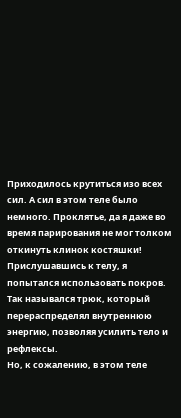Приходилось крутиться изо всех сил. А сил в этом теле было немного. Проклятье, да я даже во время парирования не мог толком откинуть клинок костяшки!
Прислушавшись к телу, я попытался использовать покров. Так назывался трюк, который перераспределял внутреннюю энергию, позволяя усилить тело и рефлексы.
Но, к сожалению, в этом теле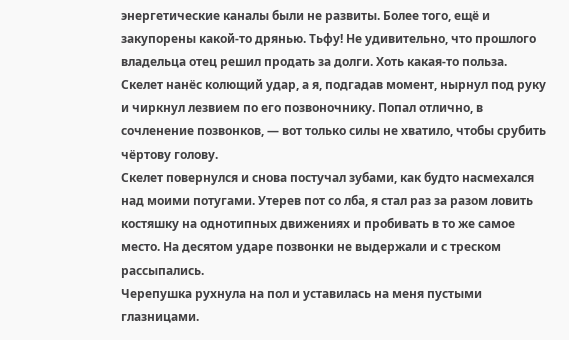энергетические каналы были не развиты. Более того, ещё и закупорены какой-то дрянью. Тьфу! Не удивительно, что прошлого владельца отец решил продать за долги. Хоть какая-то польза.
Скелет нанёс колющий удар, а я, подгадав момент, нырнул под руку и чиркнул лезвием по его позвоночнику. Попал отлично, в сочленение позвонков, — вот только силы не хватило, чтобы срубить чёртову голову.
Скелет повернулся и снова постучал зубами, как будто насмехался над моими потугами. Утерев пот со лба, я стал раз за разом ловить костяшку на однотипных движениях и пробивать в то же самое место. На десятом ударе позвонки не выдержали и с треском рассыпались.
Черепушка рухнула на пол и уставилась на меня пустыми глазницами.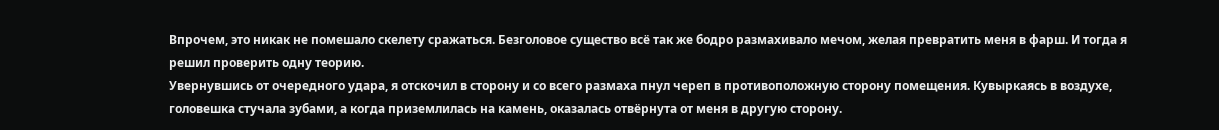Впрочем, это никак не помешало скелету сражаться. Безголовое существо всё так же бодро размахивало мечом, желая превратить меня в фарш. И тогда я решил проверить одну теорию.
Увернувшись от очередного удара, я отскочил в сторону и со всего размаха пнул череп в противоположную сторону помещения. Кувыркаясь в воздухе, головешка стучала зубами, а когда приземлилась на камень, оказалась отвёрнута от меня в другую сторону.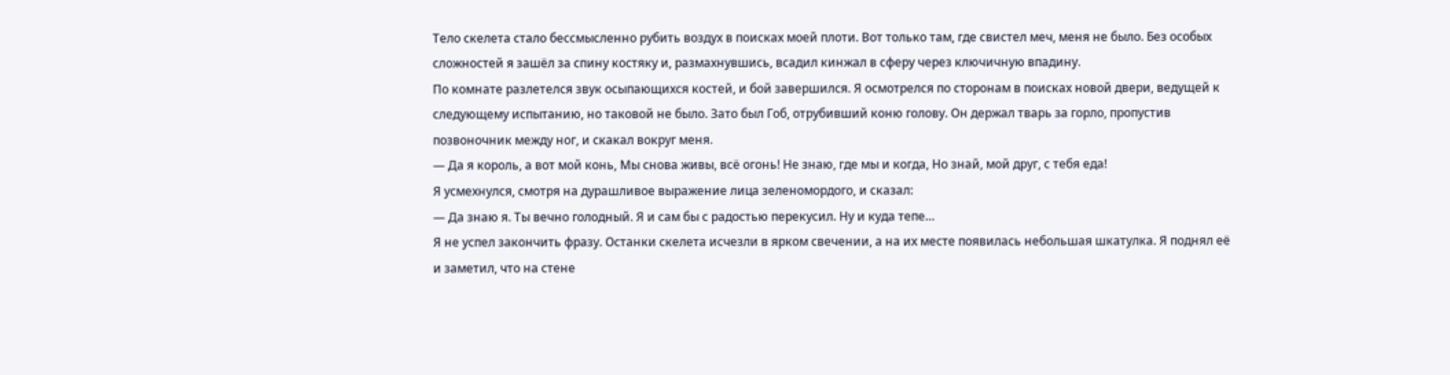Тело скелета стало бессмысленно рубить воздух в поисках моей плоти. Вот только там, где свистел меч, меня не было. Без особых сложностей я зашёл за спину костяку и, размахнувшись, всадил кинжал в сферу через ключичную впадину.
По комнате разлетелся звук осыпающихся костей, и бой завершился. Я осмотрелся по сторонам в поисках новой двери, ведущей к следующему испытанию, но таковой не было. Зато был Гоб, отрубивший коню голову. Он держал тварь за горло, пропустив позвоночник между ног, и скакал вокруг меня.
— Да я король, а вот мой конь, Мы снова живы, всё огонь! Не знаю, где мы и когда, Но знай, мой друг, с тебя еда!
Я усмехнулся, смотря на дурашливое выражение лица зеленомордого, и сказал:
— Да знаю я. Ты вечно голодный. Я и сам бы с радостью перекусил. Ну и куда тепе…
Я не успел закончить фразу. Останки скелета исчезли в ярком свечении, а на их месте появилась небольшая шкатулка. Я поднял её и заметил, что на стене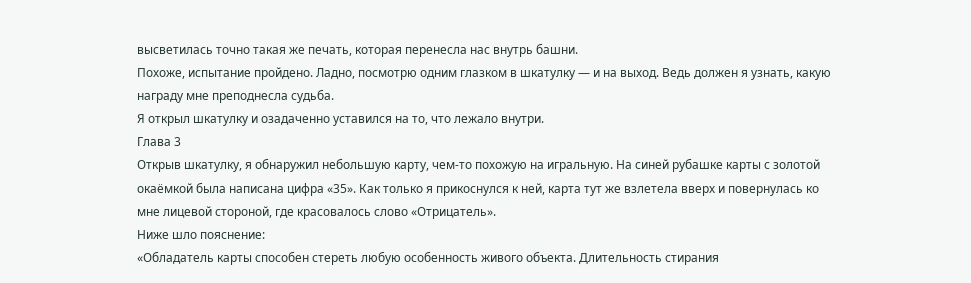высветилась точно такая же печать, которая перенесла нас внутрь башни.
Похоже, испытание пройдено. Ладно, посмотрю одним глазком в шкатулку — и на выход. Ведь должен я узнать, какую награду мне преподнесла судьба.
Я открыл шкатулку и озадаченно уставился на то, что лежало внутри.
Глава 3
Открыв шкатулку, я обнаружил небольшую карту, чем-то похожую на игральную. На синей рубашке карты с золотой окаёмкой была написана цифра «35». Как только я прикоснулся к ней, карта тут же взлетела вверх и повернулась ко мне лицевой стороной, где красовалось слово «Отрицатель».
Ниже шло пояснение:
«Обладатель карты способен стереть любую особенность живого объекта. Длительность стирания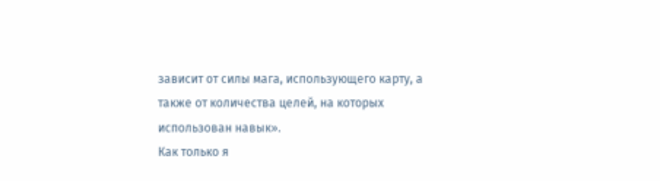зависит от силы мага, использующего карту, а также от количества целей, на которых использован навык».
Как только я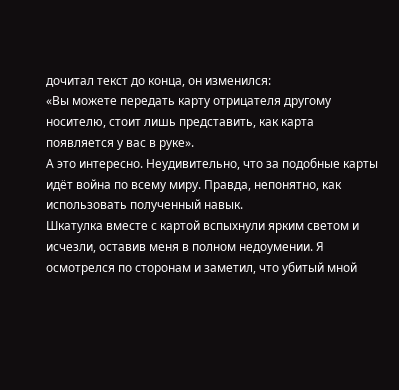дочитал текст до конца, он изменился:
«Вы можете передать карту отрицателя другому носителю, стоит лишь представить, как карта появляется у вас в руке».
А это интересно. Неудивительно, что за подобные карты идёт война по всему миру. Правда, непонятно, как использовать полученный навык.
Шкатулка вместе с картой вспыхнули ярким светом и исчезли, оставив меня в полном недоумении. Я осмотрелся по сторонам и заметил, что убитый мной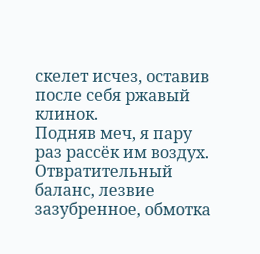скелет исчез, оставив после себя ржавый клинок.
Подняв меч, я пару раз рассёк им воздух. Отвратительный баланс, лезвие зазубренное, обмотка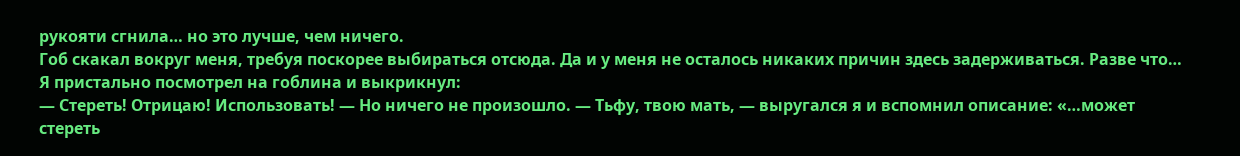рукояти сгнила… но это лучше, чем ничего.
Гоб скакал вокруг меня, требуя поскорее выбираться отсюда. Да и у меня не осталось никаких причин здесь задерживаться. Разве что…
Я пристально посмотрел на гоблина и выкрикнул:
— Стереть! Отрицаю! Использовать! — Но ничего не произошло. — Тьфу, твою мать, — выругался я и вспомнил описание: «…может стереть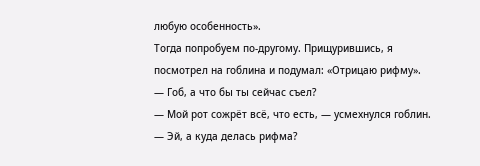любую особенность».
Тогда попробуем по-другому. Прищурившись, я посмотрел на гоблина и подумал: «Отрицаю рифму».
— Гоб, а что бы ты сейчас съел?
— Мой рот сожрёт всё, что есть, — усмехнулся гоблин. — Эй, а куда делась рифма?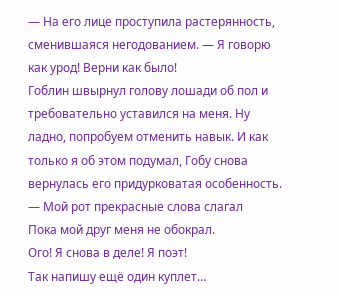— На его лице проступила растерянность, сменившаяся негодованием. — Я говорю как урод! Верни как было!
Гоблин швырнул голову лошади об пол и требовательно уставился на меня. Ну ладно, попробуем отменить навык. И как только я об этом подумал, Гобу снова вернулась его придурковатая особенность.
— Мой рот прекрасные слова слагал
Пока мой друг меня не обокрал.
Ого! Я снова в деле! Я поэт!
Так напишу ещё один куплет…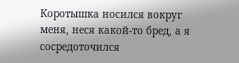Коротышка носился вокруг меня, неся какой-то бред, а я сосредоточился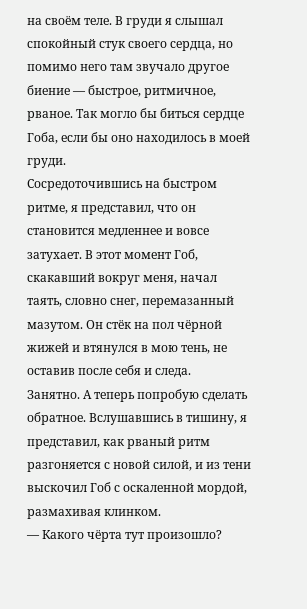на своём теле. В груди я слышал спокойный стук своего сердца, но помимо него там звучало другое биение — быстрое, ритмичное, рваное. Так могло бы биться сердце Гоба, если бы оно находилось в моей груди.
Сосредоточившись на быстром ритме, я представил, что он становится медленнее и вовсе затухает. В этот момент Гоб, скакавший вокруг меня, начал таять, словно снег, перемазанный мазутом. Он стёк на пол чёрной жижей и втянулся в мою тень, не оставив после себя и следа.
Занятно. А теперь попробую сделать обратное. Вслушавшись в тишину, я представил, как рваный ритм разгоняется с новой силой, и из тени выскочил Гоб с оскаленной мордой, размахивая клинком.
— Какого чёрта тут произошло?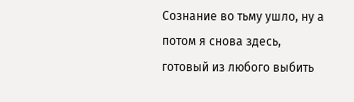Сознание во тьму ушло, ну а потом я снова здесь, готовый из любого выбить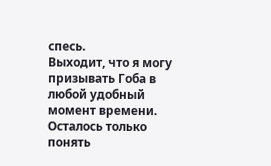спесь.
Выходит, что я могу призывать Гоба в любой удобный момент времени. Осталось только понять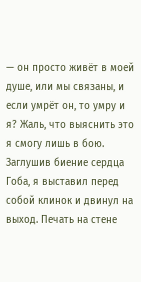— он просто живёт в моей душе, или мы связаны, и если умрёт он, то умру и я? Жаль, что выяснить это я смогу лишь в бою.
Заглушив биение сердца Гоба, я выставил перед собой клинок и двинул на выход. Печать на стене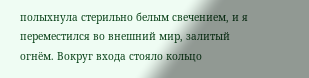полыхнула стерильно белым свечением, и я переместился во внешний мир, залитый огнём. Вокруг входа стояло кольцо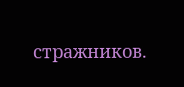стражников.